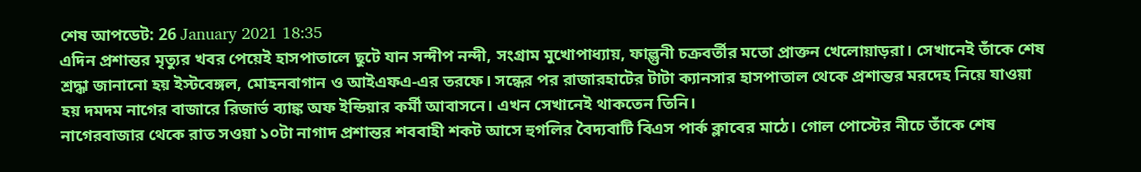শেষ আপডেট: 26 January 2021 18:35
এদিন প্রশান্তর মৃত্যুর খবর পেয়েই হাসপাতালে ছুটে যান সন্দীপ নন্দী, সংগ্রাম মুখোপাধ্যায়, ফাল্গুনী চক্রবর্তীর মতো প্রাক্তন খেলোয়াড়রা। সেখানেই তাঁকে শেষ শ্রদ্ধা জানানো হয় ইস্টবেঙ্গল, মোহনবাগান ও আইএফএ-এর তরফে। সন্ধের পর রাজারহাটের টাটা ক্যানসার হাসপাতাল থেকে প্রশান্তর মরদেহ নিয়ে যাওয়া হয় দমদম নাগের বাজারে রিজার্ভ ব্যাঙ্ক অফ ইন্ডিয়ার কর্মী আবাসনে। এখন সেখানেই থাকতেন তিনি।
নাগেরবাজার থেকে রাত সওয়া ১০টা নাগাদ প্রশান্তর শববাহী শকট আসে হুগলির বৈদ্যবাটি বিএস পার্ক ক্লাবের মাঠে। গোল পোস্টের নীচে তাঁকে শেষ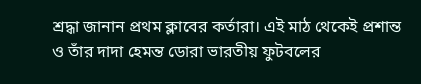শ্রদ্ধা জানান প্রথম ক্লাবের কর্তারা। এই মাঠ থেকেই প্রশান্ত ও তাঁর দাদা হেমন্ত ডোরা ভারতীয় ফুটবলের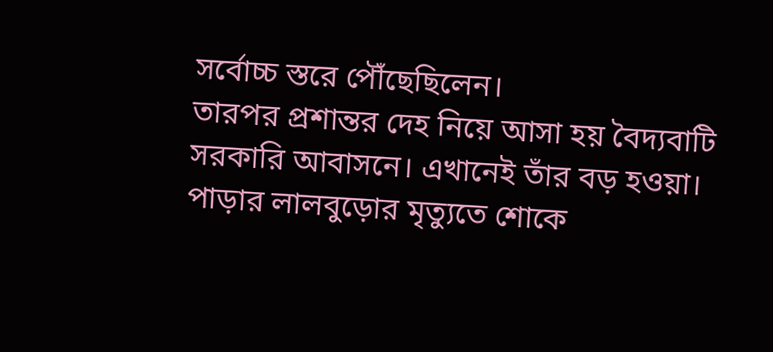সর্বোচ্চ স্তরে পৌঁছেছিলেন।
তারপর প্রশান্তর দেহ নিয়ে আসা হয় বৈদ্যবাটি সরকারি আবাসনে। এখানেই তাঁর বড় হওয়া। পাড়ার লালবুড়োর মৃত্যুতে শোকে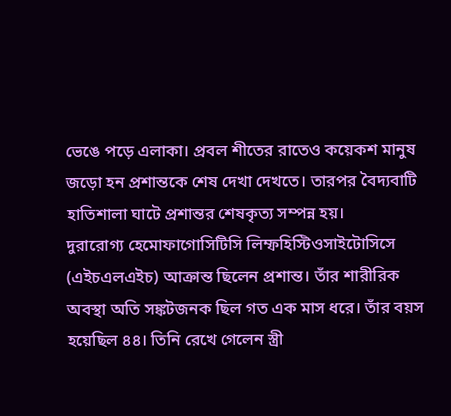ভেঙে পড়ে এলাকা। প্রবল শীতের রাতেও কয়েকশ মানুষ জড়ো হন প্রশান্তকে শেষ দেখা দেখতে। তারপর বৈদ্যবাটি হাতিশালা ঘাটে প্রশান্তর শেষকৃত্য সম্পন্ন হয়।
দুরারোগ্য হেমোফাগোসিটিসি লিম্ফহিস্টিওসাইটোসিসে (এইচএলএইচ) আক্রান্ত ছিলেন প্রশান্ত। তাঁর শারীরিক অবস্থা অতি সঙ্কটজনক ছিল গত এক মাস ধরে। তাঁর বয়স হয়েছিল ৪৪। তিনি রেখে গেলেন স্ত্রী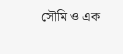সৌমি ও এক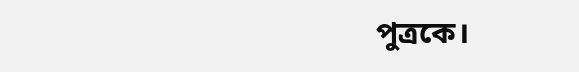পুত্রকে।